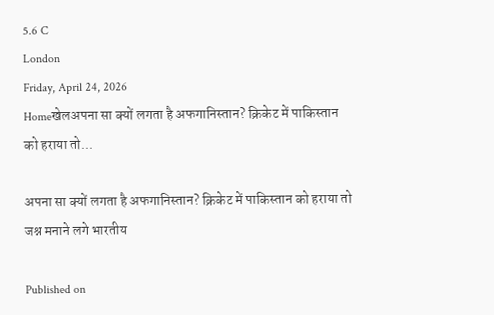5.6 C
London
Friday, April 24, 2026
Homeखेलअपना सा क्यों लगता है अफगानिस्तान? क्रिकेट में पाकिस्तान को हराया तो...

अपना सा क्यों लगता है अफगानिस्तान? क्रिकेट में पाकिस्तान को हराया तो जश्न मनाने लगे भारतीय

Published on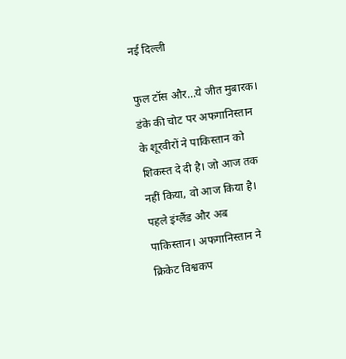नई दिल्ली

फुल टॉस और…ये जीत मुबारक। डंके की चोट पर अफगानिस्तान के शूरवीरों ने पाकिस्तान को शिकस्त दे दी है। जो आज तक नहीं किया, वो आज किया है। पहले इंग्लैंड और अब पाकिस्तान। अफगानिस्तान ने क्रिकेट विश्वकप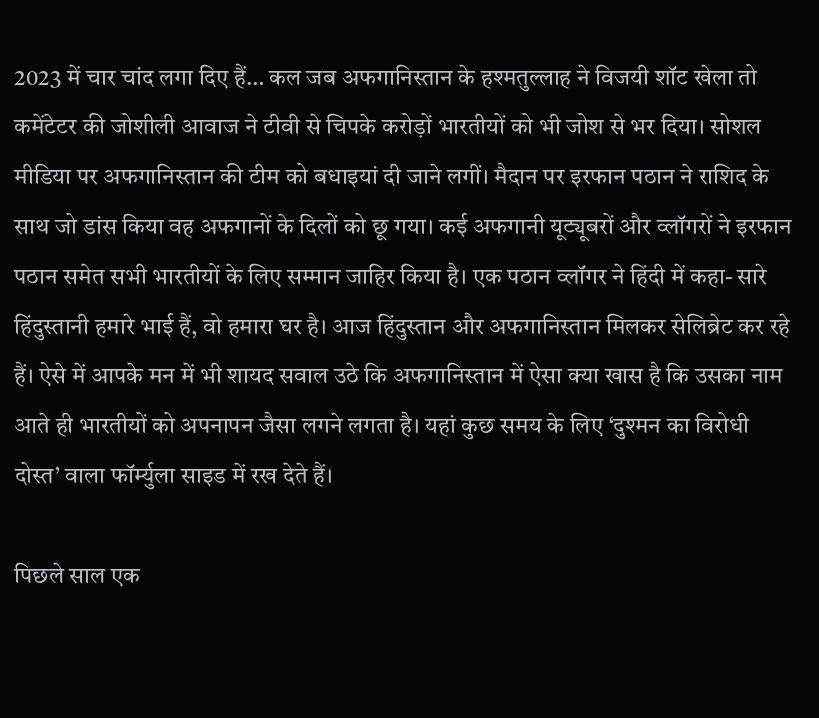2023 में चार चांद लगा दिए हैं… कल जब अफगानिस्तान के हश्मतुल्लाह ने विजयी शॉट खेला तो कमेंटेटर की जोशीली आवाज ने टीवी से चिपके करोड़ों भारतीयों को भी जोश से भर दिया। सोशल मीडिया पर अफगानिस्तान की टीम को बधाइयां दी जाने लगीं। मैदान पर इरफान पठान ने राशिद के साथ जो डांस किया वह अफगानों के दिलों को छू गया। कई अफगानी यूट्यूबरों और व्लॉगरों ने इरफान पठान समेत सभी भारतीयों के लिए सम्मान जाहिर किया है। एक पठान व्लॉगर ने हिंदी में कहा- सारे हिंदुस्तानी हमारे भाई हैं, वो हमारा घर है। आज हिंदुस्तान और अफगानिस्तान मिलकर सेलिब्रेट कर रहे हैं। ऐसे में आपके मन में भी शायद सवाल उठे कि अफगानिस्तान में ऐसा क्या खास है कि उसका नाम आते ही भारतीयों को अपनापन जैसा लगने लगता है। यहां कुछ समय के लिए ‘दुश्मन का विरोधी दोस्त’ वाला फॉर्म्युला साइड में रख देते हैं।

पिछले साल एक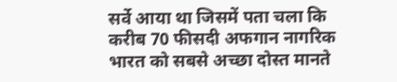सर्वे आया था जिसमें पता चला कि करीब 70 फीसदी अफगान नागरिक भारत को सबसे अच्छा दोस्त मानते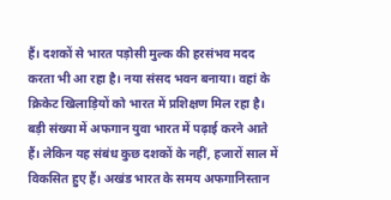हैं। दशकों से भारत पड़ोसी मुल्क की हरसंभव मदद करता भी आ रहा है। नया संसद भवन बनाया। वहां के क्रिकेट खिलाड़ियों को भारत में प्रशिक्षण मिल रहा है। बड़ी संख्या में अफगान युवा भारत में पढ़ाई करने आते हैं। लेकिन यह संबंध कुछ दशकों के नहीं, हजारों साल में विकसित हुए हैं। अखंड भारत के समय अफगानिस्तान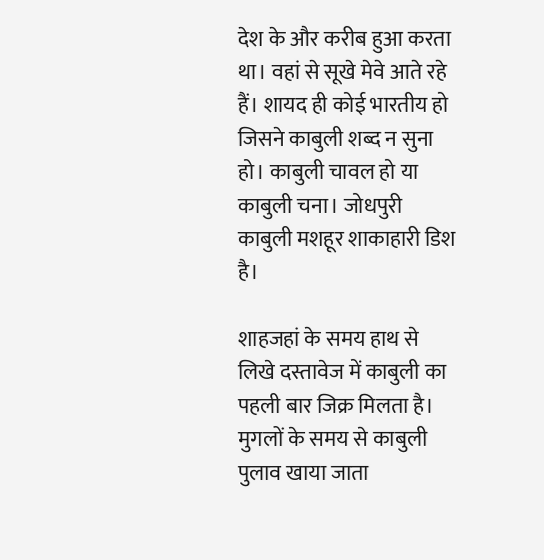देश के और करीब हुआ करता था। वहां से सूखे मेवे आते रहे हैं। शायद ही कोई भारतीय हो जिसने काबुली शब्द न सुना हो। काबुली चावल हो या काबुली चना। जोधपुरी काबुली मशहूर शाकाहारी डिश है।

शाहजहां के समय हाथ से लिखे दस्तावेज में काबुली का पहली बार जिक्र मिलता है। मुगलों के समय से काबुली पुलाव खाया जाता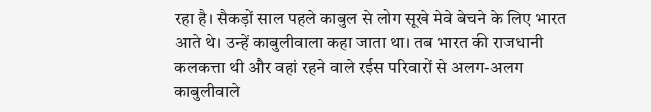रहा है। सैकड़ों साल पहले काबुल से लोग सूखे मेवे बेचने के लिए भारत आते थे। उन्हें काबुलीवाला कहा जाता था। तब भारत की राजधानी कलकत्ता थी और वहां रहने वाले रईस परिवारों से अलग-अलग काबुलीवाले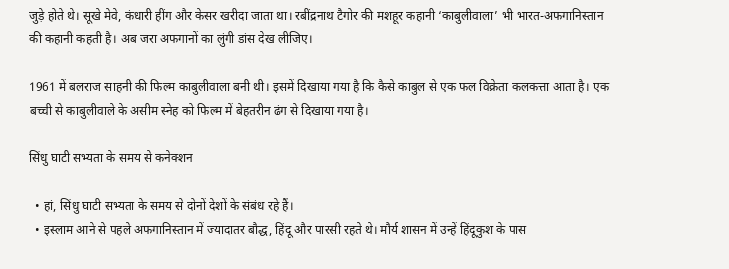जुड़े होते थे। सूखे मेवे, कंधारी हींग और केसर खरीदा जाता था। रबींद्रनाथ टैगोर की मशहूर कहानी ‘काबुलीवाला’ भी भारत-अफगानिस्तान की कहानी कहती है। अब जरा अफगानों का लुंगी डांस देख लीजिए।

1961 में बलराज साहनी की फिल्म काबुलीवाला बनी थी। इसमें दिखाया गया है कि कैसे काबुल से एक फल विक्रेता कलकत्ता आता है। एक बच्ची से काबुलीवाले के असीम स्नेह को फिल्म में बेहतरीन ढंग से दिखाया गया है।

सिंधु घाटी सभ्यता के समय से कनेक्शन

  • हां, सिंधु घाटी सभ्यता के समय से दोनों देशों के संबंध रहे हैं।
  • इस्लाम आने से पहले अफगानिस्तान में ज्यादातर बौद्ध, हिंदू और पारसी रहते थे। मौर्य शासन में उन्हें हिंदूकुश के पास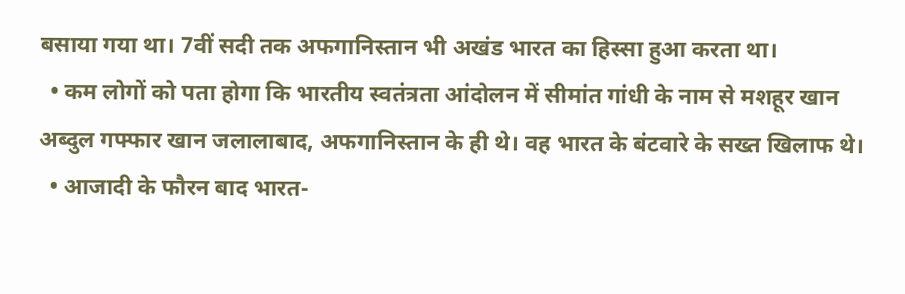बसाया गया था। 7वीं सदी तक अफगानिस्तान भी अखंड भारत का हिस्सा हुआ करता था।
  • कम लोगों को पता होगा कि भारतीय स्वतंत्रता आंदोलन में सीमांत गांधी के नाम से मशहूर खान अब्दुल गफ्फार खान जलालाबाद, अफगानिस्तान के ही थे। वह भारत के बंटवारे के सख्त खिलाफ थे।
  • आजादी के फौरन बाद भारत-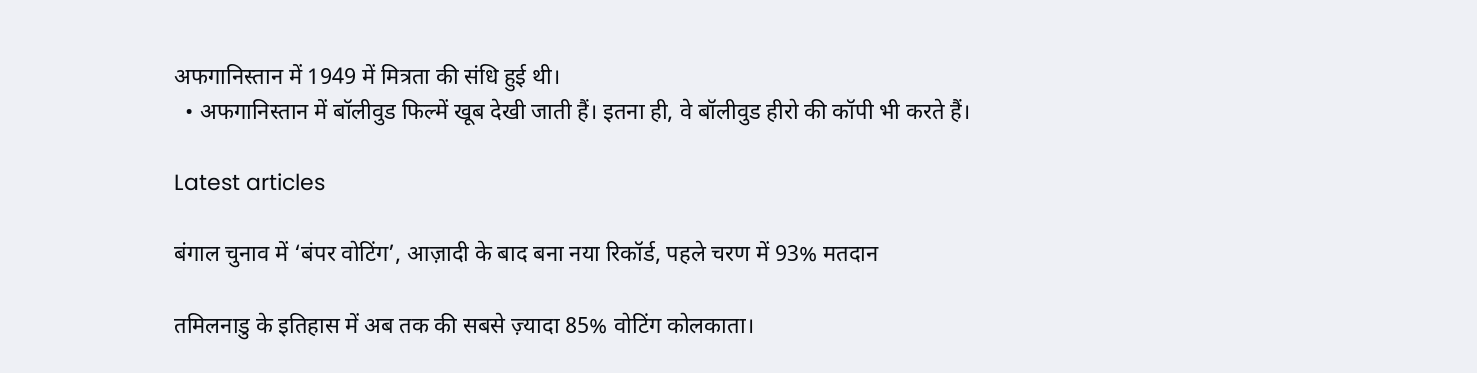अफगानिस्तान में 1949 में मित्रता की संधि हुई थी।
  • अफगानिस्तान में बॉलीवुड फिल्में खूब देखी जाती हैं। इतना ही, वे बॉलीवुड हीरो की कॉपी भी करते हैं।

Latest articles

बंगाल चुनाव में ‘बंपर वोटिंग’, आज़ादी के बाद बना नया रिकॉर्ड, पहले चरण में 93% मतदान

तमिलनाडु के इतिहास में अब तक की सबसे ज़्यादा 85% वोटिंग कोलकाता।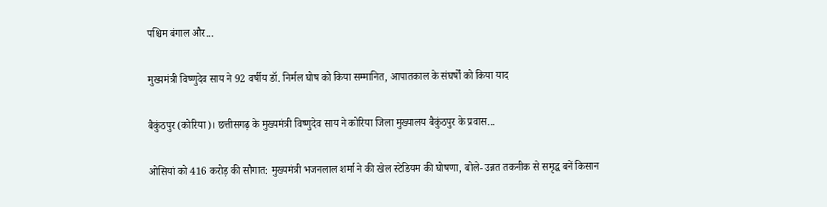पश्चिम बंगाल और...

मुख्यमंत्री विष्णुदेव साय ने 92 वर्षीय डॉ. निर्मल घोष को किया सम्मानित, आपातकाल के संघर्षों को किया याद

बैकुंठपुर (कोरिया)। छत्तीसगढ़ के मुख्यमंत्री विष्णुदेव साय ने कोरिया जिला मुख्यालय बैकुंठपुर के प्रवास...

ओसियां को 416 करोड़ की सौगात: मुख्यमंत्री भजनलाल शर्मा ने की खेल स्टेडियम की घोषणा, बोले- उन्नत तकनीक से समृद्ध बनें किसान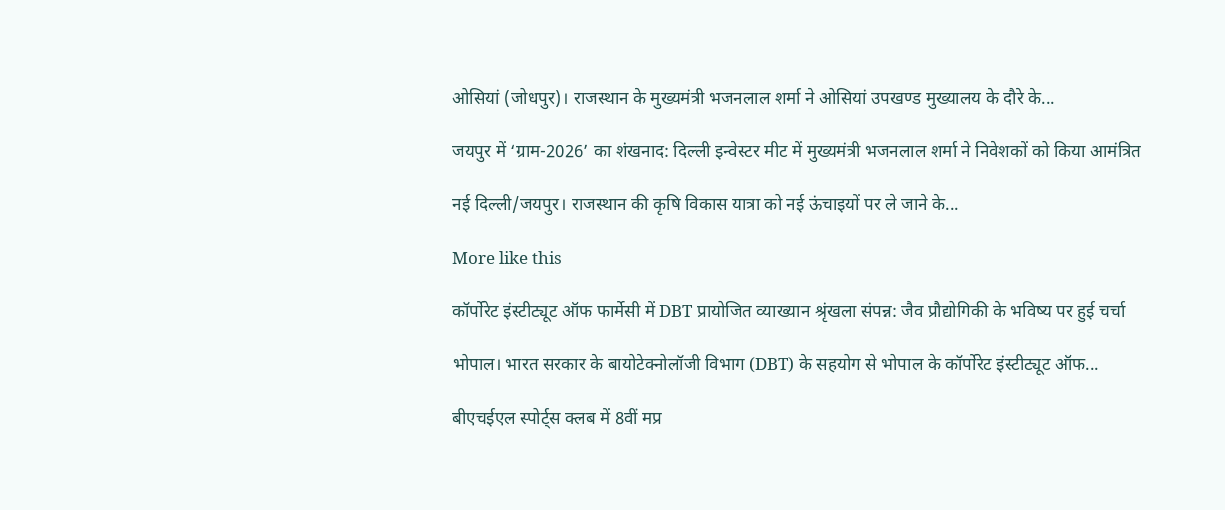ओसियां (जोधपुर)। राजस्थान के मुख्यमंत्री भजनलाल शर्मा ने ओसियां उपखण्ड मुख्यालय के दौरे के...

जयपुर में ‘ग्राम-2026’ का शंखनाद: दिल्ली इन्वेस्टर मीट में मुख्यमंत्री भजनलाल शर्मा ने निवेशकों को किया आमंत्रित

नई दिल्ली/जयपुर। राजस्थान की कृषि विकास यात्रा को नई ऊंचाइयों पर ले जाने के...

More like this

कॉर्पोरेट इंस्टीट्यूट ऑफ फार्मेसी में DBT प्रायोजित व्याख्यान श्रृंखला संपन्न: जैव प्रौद्योगिकी के भविष्य पर हुई चर्चा

भोपाल। भारत सरकार के बायोटेक्नोलॉजी विभाग (DBT) के सहयोग से भोपाल के कॉर्पोरेट इंस्टीट्यूट ऑफ...

बीएचईएल स्पोर्ट्स क्लब में 8वीं मप्र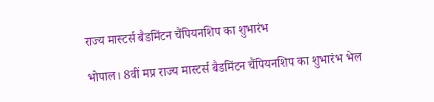राज्य मास्टर्स बैडमिंटन चैंपियनशिप का शुभारंभ

भोपाल। 8वीं मप्र राज्य मास्टर्स बैडमिंटन चैंपियनशिप का शुभारंभ भेल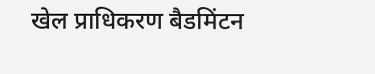खेल प्राधिकरण बैडमिंटन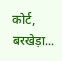कोर्ट, बरखेड़ा...